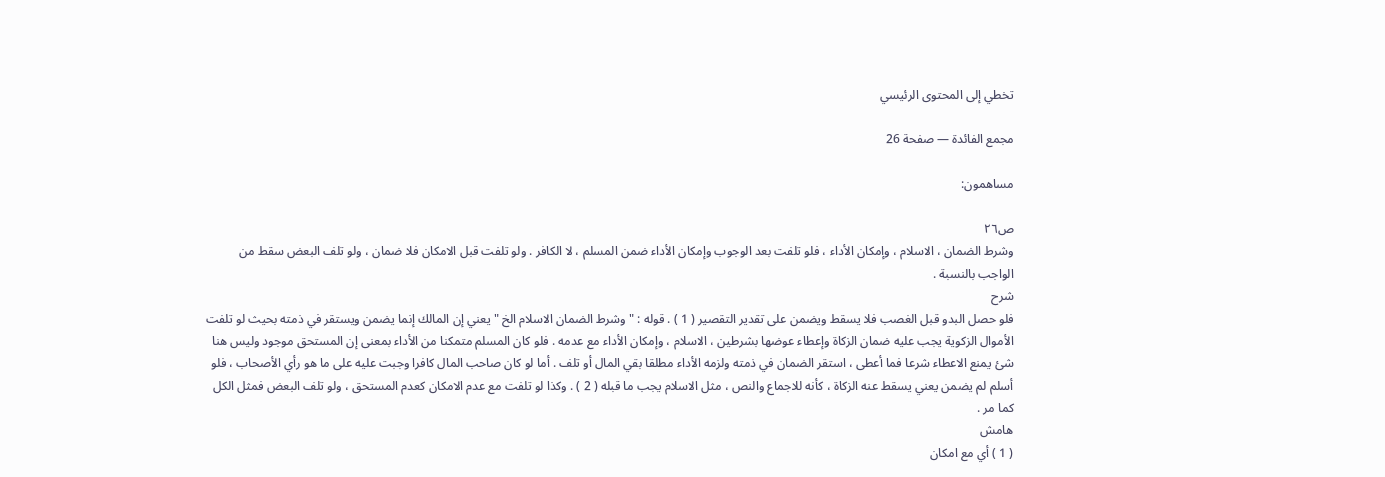تخطي إلى المحتوى الرئيسي

مجمع الفائدة — صفحة 26

مساهمون:

ص٢٦
وشرط الضمان ، الاسلام ، وإمكان الأداء ، فلو تلفت بعد الوجوب وإمكان الأداء ضمن المسلم ، لا الكافر . ولو تلفت قبل الامكان فلا ضمان ، ولو تلف البعض سقط من الواجب بالنسبة .
شرح
فلو حصل البدو قبل الغصب فلا يسقط ويضمن على تقدير التقصير ( 1 ) . قوله : " وشرط الضمان الاسلام الخ " يعني إن المالك إنما يضمن ويستقر في ذمته بحيث لو تلفت الأموال الزكوية يجب عليه ضمان الزكاة وإعطاء عوضها بشرطين ، الاسلام ، وإمكان الأداء مع عدمه . فلو كان المسلم متمكنا من الأداء بمعنى إن المستحق موجود وليس هنا شئ يمنع الاعطاء شرعا فما أعطى ، استقر الضمان في ذمته ولزمه الأداء مطلقا بقي المال أو تلف . أما لو كان صاحب المال كافرا وجبت عليه على ما هو رأي الأصحاب ، فلو أسلم لم يضمن يعني يسقط عنه الزكاة ، كأنه للاجماع والنص ، مثل الاسلام يجب ما قبله ( 2 ) . وكذا لو تلفت مع عدم الامكان كعدم المستحق ، ولو تلف البعض فمثل الكل كما مر .
هامش
( 1 ) أي مع امكان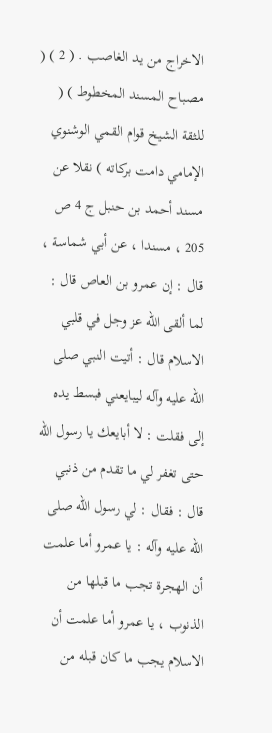الاخراج من يد الغاصب . ( 2 ) ( مصباح المسند المخطوط ) ( للثقة الشيخ قوام القمي الوشنوي الإمامي دامت بركاته ) نقلا عن مسند أحمد بن حنبل ج 4 ص 205 ، مسندا ، عن أبي شماسة ، قال : إن عمرو بن العاص قال : لما ألقى الله عز وجل في قلبي الاسلام قال : أتيت النبي صلى الله عليه وآله ليبايعني فبسط يده إلى فقلت : لا أبايعك يا رسول الله حتى تغفر لي ما تقدم من ذنبي قال : فقال : لي رسول الله صلى الله عليه وآله : يا عمرو أما علمت أن الهجرة تجب ما قبلها من الذنوب ، يا عمرو أما علمت أن الاسلام يجب ما كان قبله من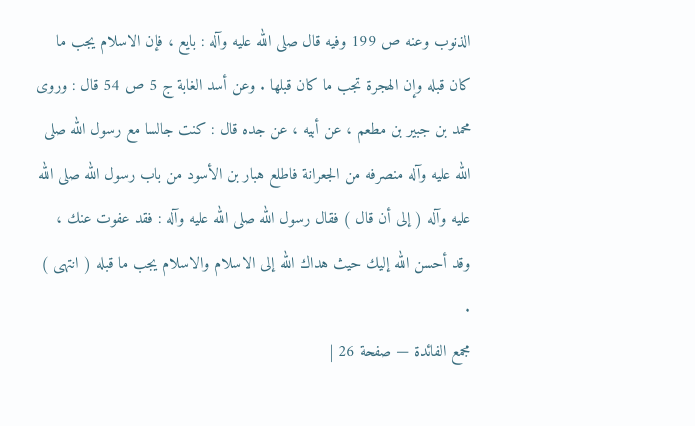الذنوب وعنه ص 199 وفيه قال صلى الله عليه وآله : بايع ، فإن الاسلام يجب ما كان قبله وإن الهجرة تجب ما كان قبلها . وعن أسد الغابة ج 5 ص 54 قال : وروى محمد بن جبير بن مطعم ، عن أبيه ، عن جده قال : كنت جالسا مع رسول الله صلى الله عليه وآله منصرفه من الجعرانة فاطلع هبار بن الأسود من باب رسول الله صلى الله عليه وآله ( إلى أن قال ) فقال رسول الله صلى الله عليه وآله : فقد عفوت عنك ، وقد أحسن الله إليك حيث هداك الله إلى الاسلام والاسلام يجب ما قبله ( انتهى ) .
مجمع الفائدة — صفحة 26 |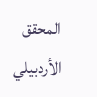المحقق الأردبيلي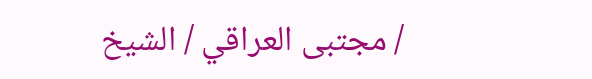/ مجتبى العراقي / الشيخ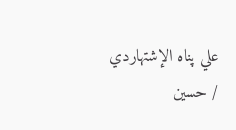علي پناه الإشتهاردي / حسين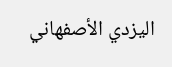اليزدي الأصفهاني